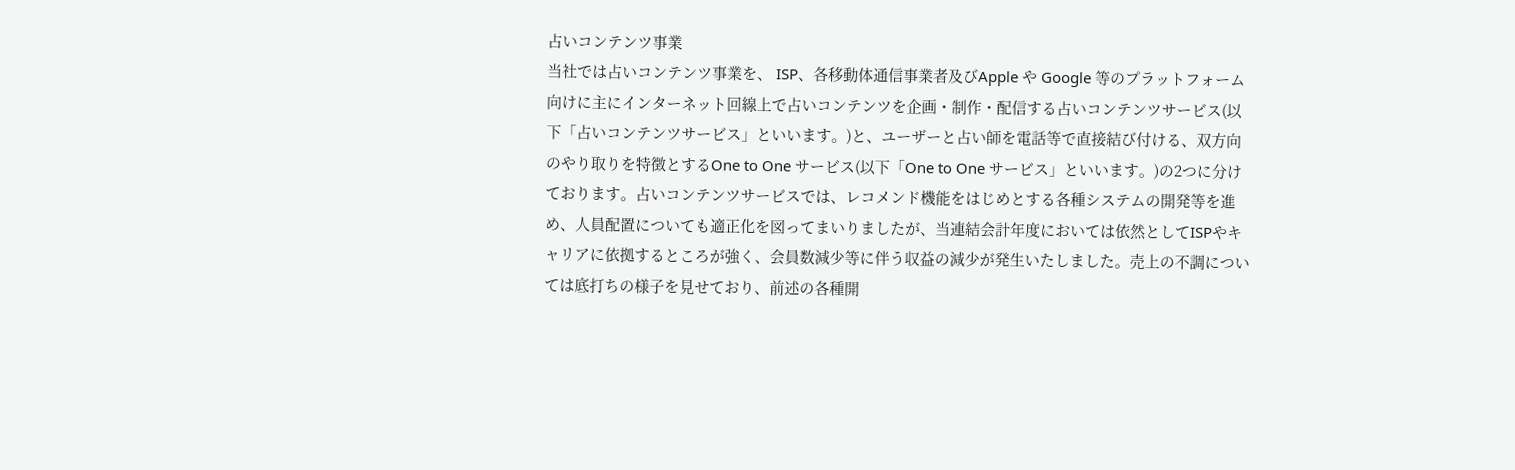占いコンテンツ事業
当社では占いコンテンツ事業を、 ISP、各移動体通信事業者及びApple や Google 等のプラットフォーム向けに主にインターネット回線上で占いコンテンツを企画・制作・配信する占いコンテンツサービス(以下「占いコンテンツサービス」といいます。)と、ユーザーと占い師を電話等で直接結び付ける、双方向のやり取りを特徴とするOne to One サービス(以下「One to One サービス」といいます。)の2つに分けております。占いコンテンツサービスでは、レコメンド機能をはじめとする各種システムの開発等を進め、人員配置についても適正化を図ってまいりましたが、当連結会計年度においては依然としてISPやキャリアに依拠するところが強く、会員数減少等に伴う収益の減少が発生いたしました。売上の不調については底打ちの様子を見せており、前述の各種開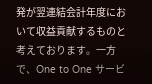発が翌連結会計年度において収益貢献するものと考えております。一方で、One to One サービ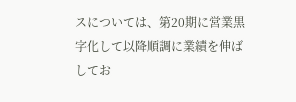スについては、第20期に営業黒字化して以降順調に業績を伸ばしてお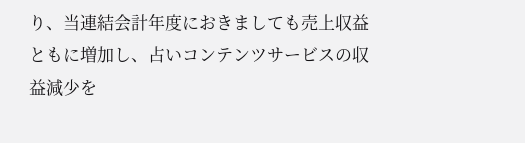り、当連結会計年度におきましても売上収益ともに増加し、占いコンテンツサービスの収益減少を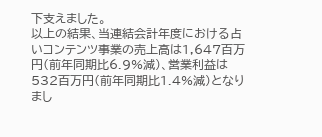下支えました。
以上の結果、当連結会計年度における占いコンテンツ事業の売上高は1,647百万円(前年同期比6.9%減)、営業利益は532百万円(前年同期比1.4%減)となりまし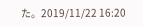た。2019/11/22 16:20